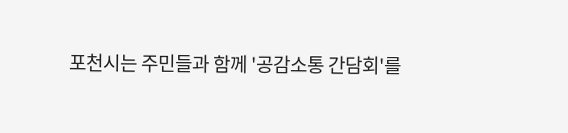포천시는 주민들과 함께 '공감소통 간담회'를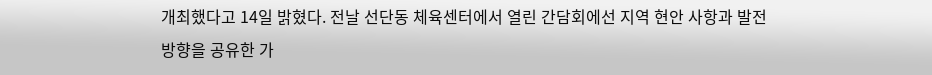개최했다고 14일 밝혔다. 전날 선단동 체육센터에서 열린 간담회에선 지역 현안 사항과 발전 방향을 공유한 가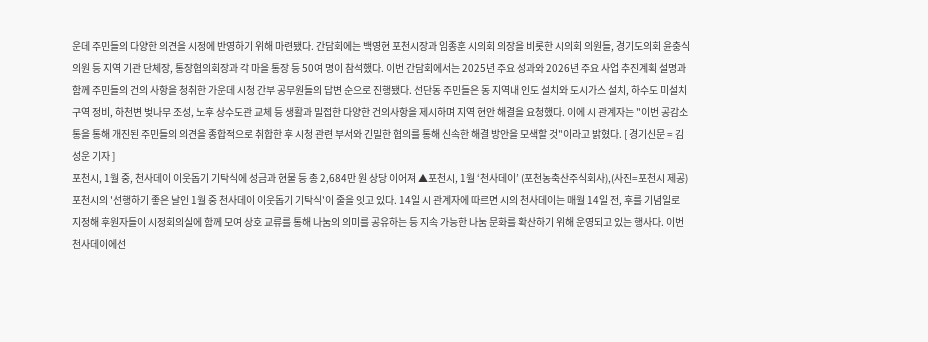운데 주민들의 다양한 의견을 시정에 반영하기 위해 마련됐다. 간담회에는 백영현 포천시장과 임종훈 시의회 의장을 비롯한 시의회 의원들, 경기도의회 윤충식 의원 등 지역 기관 단체장, 통장협의회장과 각 마을 통장 등 50여 명이 참석했다. 이번 간담회에서는 2025년 주요 성과와 2026년 주요 사업 추진계획 설명과 함께 주민들의 건의 사항을 청취한 가운데 시청 간부 공무원들의 답변 순으로 진행됐다. 선단동 주민들은 동 지역내 인도 설치와 도시가스 설치, 하수도 미설치 구역 정비, 하천변 벚나무 조성, 노후 상수도관 교체 등 생활과 밀접한 다양한 건의사항을 제시하며 지역 현안 해결을 요청했다. 이에 시 관계자는 "이번 공감소통을 통해 개진된 주민들의 의견을 종합적으로 취합한 후 시청 관련 부서와 긴밀한 협의를 통해 신속한 해결 방안을 모색할 것"이라고 밝혔다. [ 경기신문 = 김성운 기자 ]
포천시, 1월 중, 천사데이 이웃돕기 기탁식에 성금과 현물 등 총 2,684만 원 상당 이어져 ▲포천시, 1월 ‘천사데이’ (포천농축산주식회사),(사진=포천시 제공) 포천시의 '선행하기 좋은 날인 1월 중 천사데이 이웃돕기 기탁식'이 줄을 잇고 있다. 14일 시 관계자에 따르면 시의 천사데이는 매월 14일 전, 후를 기념일로 지정해 후원자들이 시정회의실에 함께 모여 상호 교류를 통해 나눔의 의미를 공유하는 등 지속 가능한 나눔 문화를 확산하기 위해 운영되고 있는 행사다. 이번 천사데이에선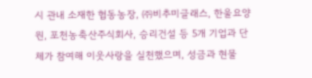시 관내 소재한 협동농장, ㈜비추미글래스, 한울요양원, 포천농축산주식회사, 승리건설 등 5개 기업과 단체가 참여해 이웃사랑을 실천했으며, 성금과 현물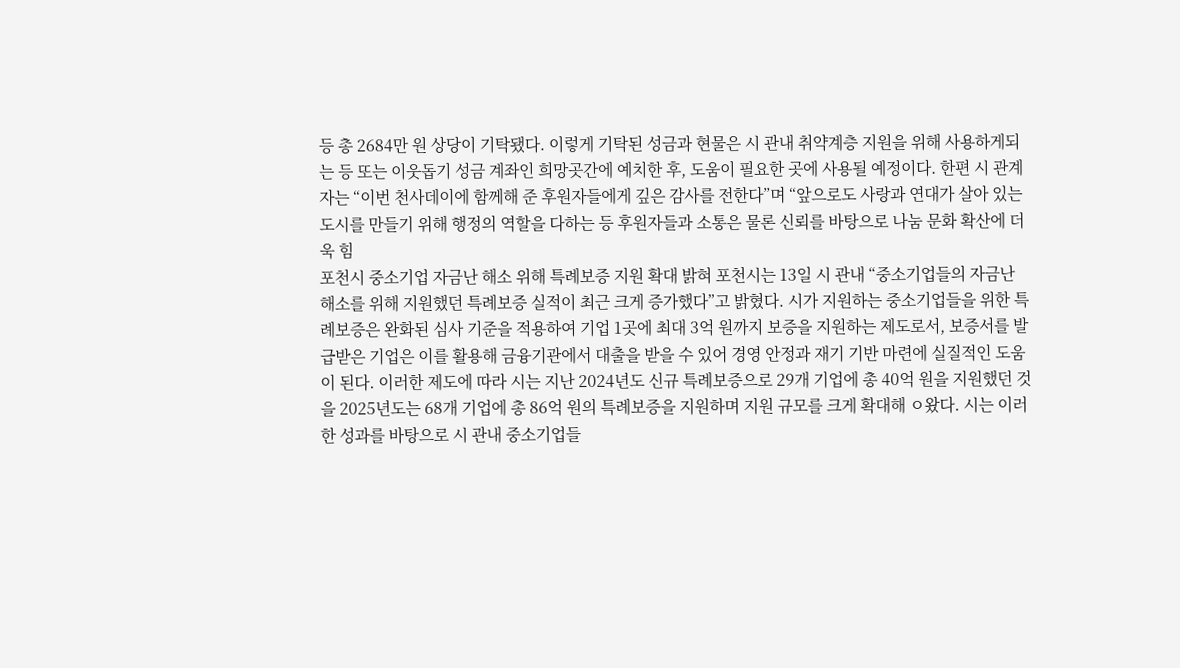등 총 2684만 원 상당이 기탁됐다. 이렇게 기탁된 성금과 현물은 시 관내 취약계층 지원을 위해 사용하게되는 등 또는 이웃돕기 성금 계좌인 희망곳간에 예치한 후, 도움이 필요한 곳에 사용될 예정이다. 한편 시 관계자는 “이번 천사데이에 함께해 준 후원자들에게 깊은 감사를 전한다”며 “앞으로도 사랑과 연대가 살아 있는 도시를 만들기 위해 행정의 역할을 다하는 등 후원자들과 소통은 물론 신뢰를 바탕으로 나눔 문화 확산에 더욱 힘
포천시 중소기업 자금난 해소 위해 특례보증 지원 확대 밝혀 포천시는 13일 시 관내 “중소기업들의 자금난 해소를 위해 지원했던 특례보증 실적이 최근 크게 증가했다”고 밝혔다. 시가 지원하는 중소기업들을 위한 특례보증은 완화된 심사 기준을 적용하여 기업 1곳에 최대 3억 원까지 보증을 지원하는 제도로서, 보증서를 발급받은 기업은 이를 활용해 금융기관에서 대출을 받을 수 있어 경영 안정과 재기 기반 마련에 실질적인 도움이 된다. 이러한 제도에 따라 시는 지난 2024년도 신규 특례보증으로 29개 기업에 총 40억 원을 지원했던 것을 2025년도는 68개 기업에 총 86억 원의 특례보증을 지원하며 지원 규모를 크게 확대해 ㅇ왔다. 시는 이러한 성과를 바탕으로 시 관내 중소기업들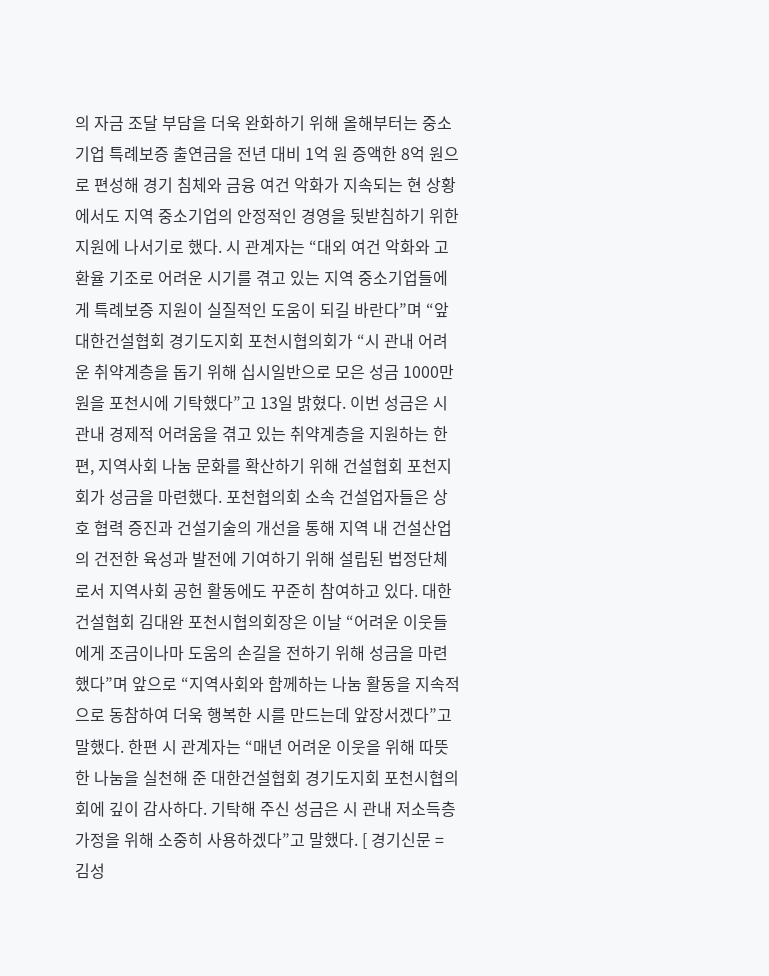의 자금 조달 부담을 더욱 완화하기 위해 올해부터는 중소기업 특례보증 출연금을 전년 대비 1억 원 증액한 8억 원으로 편성해 경기 침체와 금융 여건 악화가 지속되는 현 상황에서도 지역 중소기업의 안정적인 경영을 뒷받침하기 위한 지원에 나서기로 했다. 시 관계자는 “대외 여건 악화와 고환율 기조로 어려운 시기를 겪고 있는 지역 중소기업들에게 특례보증 지원이 실질적인 도움이 되길 바란다”며 “앞
대한건설협회 경기도지회 포천시협의회가 “시 관내 어려운 취약계층을 돕기 위해 십시일반으로 모은 성금 1000만 원을 포천시에 기탁했다”고 13일 밝혔다. 이번 성금은 시 관내 경제적 어려움을 겪고 있는 취약계층을 지원하는 한편, 지역사회 나눔 문화를 확산하기 위해 건설협회 포천지회가 성금을 마련했다. 포천협의회 소속 건설업자들은 상호 협력 증진과 건설기술의 개선을 통해 지역 내 건설산업의 건전한 육성과 발전에 기여하기 위해 설립된 법정단체로서 지역사회 공헌 활동에도 꾸준히 참여하고 있다. 대한건설협회 김대완 포천시협의회장은 이날 “어려운 이웃들에게 조금이나마 도움의 손길을 전하기 위해 성금을 마련했다”며 앞으로 “지역사회와 함께하는 나눔 활동을 지속적으로 동참하여 더욱 행복한 시를 만드는데 앞장서겠다”고 말했다. 한편 시 관계자는 “매년 어려운 이웃을 위해 따뜻한 나눔을 실천해 준 대한건설협회 경기도지회 포천시협의회에 깊이 감사하다. 기탁해 주신 성금은 시 관내 저소득층 가정을 위해 소중히 사용하겠다”고 말했다. [ 경기신문 = 김성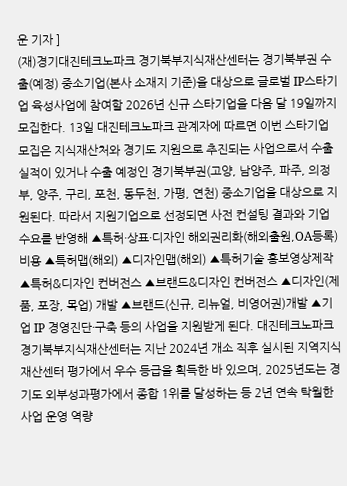운 기자 ]
(재)경기대진테크노파크 경기북부지식재산센터는 경기북부권 수출(예정) 중소기업(본사 소재지 기준)을 대상으로 글로벌 IP스타기업 육성사업에 참여할 2026년 신규 스타기업을 다음 달 19일까지 모집한다. 13일 대진테크노파크 관계자에 따르면 이번 스타기업 모집은 지식재산처와 경기도 지원으로 추진되는 사업으로서 수출 실적이 있거나 수출 예정인 경기북부권(고양, 남양주, 파주, 의정부, 양주, 구리, 포천, 동두천, 가평, 연천) 중소기업을 대상으로 지원된다. 따라서 지원기업으로 선정되면 사전 컨설팅 결과와 기업 수요를 반영해 ▲특허·상표·디자인 해외권리화(해외출원,OA등록) 비용 ▲특허맵(해외) ▲디자인맵(해외) ▲특허기술 홍보영상제작 ▲특허&디자인 컨버전스 ▲브랜드&디자인 컨버전스 ▲디자인(제품, 포장, 목업) 개발 ▲브랜드(신규, 리뉴얼, 비영어권)개발 ▲기업 IP 경영진단·구축 등의 사업을 지원받게 된다. 대진테크노파크 경기북부지식재산센터는 지난 2024년 개소 직후 실시된 지역지식재산센터 평가에서 우수 등급을 획득한 바 있으며, 2025년도는 경기도 외부성과평가에서 종합 1위를 달성하는 등 2년 연속 탁월한 사업 운영 역량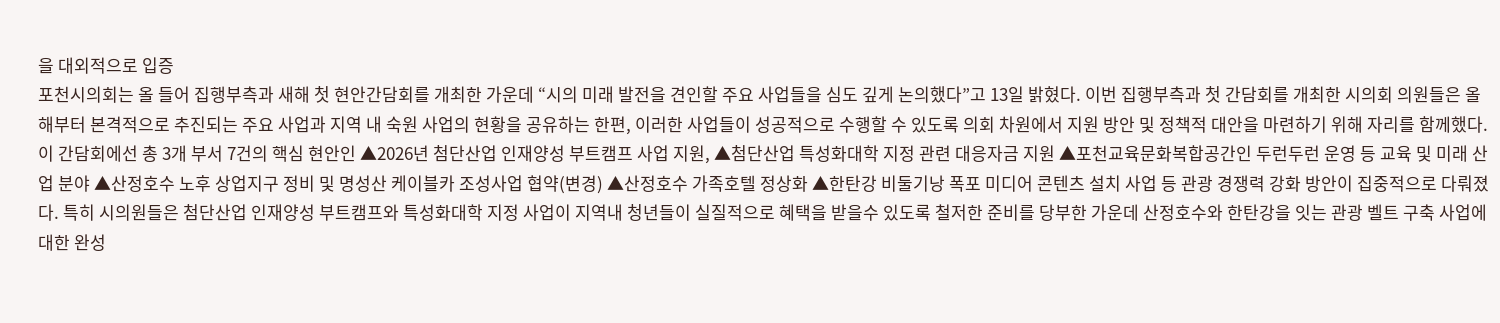을 대외적으로 입증
포천시의회는 올 들어 집행부측과 새해 첫 현안간담회를 개최한 가운데 “시의 미래 발전을 견인할 주요 사업들을 심도 깊게 논의했다”고 13일 밝혔다. 이번 집행부측과 첫 간담회를 개최한 시의회 의원들은 올 해부터 본격적으로 추진되는 주요 사업과 지역 내 숙원 사업의 현황을 공유하는 한편, 이러한 사업들이 성공적으로 수행할 수 있도록 의회 차원에서 지원 방안 및 정책적 대안을 마련하기 위해 자리를 함께했다. 이 간담회에선 총 3개 부서 7건의 핵심 현안인 ▲2026년 첨단산업 인재양성 부트캠프 사업 지원, ▲첨단산업 특성화대학 지정 관련 대응자금 지원 ▲포천교육문화복합공간인 두런두런 운영 등 교육 및 미래 산업 분야 ▲산정호수 노후 상업지구 정비 및 명성산 케이블카 조성사업 협약(변경) ▲산정호수 가족호텔 정상화 ▲한탄강 비둘기낭 폭포 미디어 콘텐츠 설치 사업 등 관광 경쟁력 강화 방안이 집중적으로 다뤄졌다. 특히 시의원들은 첨단산업 인재양성 부트캠프와 특성화대학 지정 사업이 지역내 청년들이 실질적으로 혜택을 받을수 있도록 철저한 준비를 당부한 가운데 산정호수와 한탄강을 잇는 관광 벨트 구축 사업에 대한 완성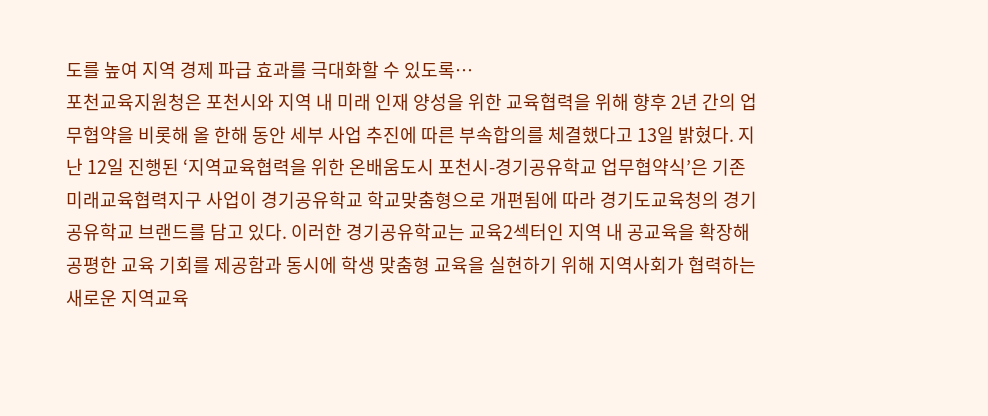도를 높여 지역 경제 파급 효과를 극대화할 수 있도록…
포천교육지원청은 포천시와 지역 내 미래 인재 양성을 위한 교육협력을 위해 향후 2년 간의 업무협약을 비롯해 올 한해 동안 세부 사업 추진에 따른 부속합의를 체결했다고 13일 밝혔다. 지난 12일 진행된 ‘지역교육협력을 위한 온배움도시 포천시-경기공유학교 업무협약식’은 기존 미래교육협력지구 사업이 경기공유학교 학교맞춤형으로 개편됨에 따라 경기도교육청의 경기공유학교 브랜드를 담고 있다. 이러한 경기공유학교는 교육2섹터인 지역 내 공교육을 확장해 공평한 교육 기회를 제공함과 동시에 학생 맞춤형 교육을 실현하기 위해 지역사회가 협력하는 새로운 지역교육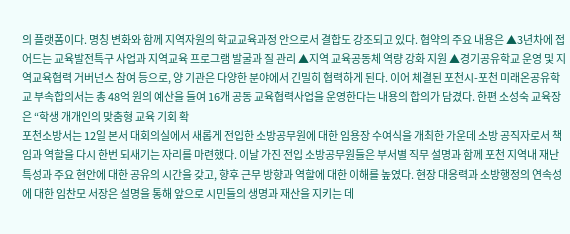의 플랫폼이다. 명칭 변화와 함께 지역자원의 학교교육과정 안으로서 결합도 강조되고 있다. 협약의 주요 내용은 ▲3년차에 접어드는 교육발전특구 사업과 지역교육 프로그램 발굴과 질 관리 ▲지역 교육공동체 역량 강화 지원 ▲경기공유학교 운영 및 지역교육협력 거버넌스 참여 등으로, 양 기관은 다양한 분야에서 긴밀히 협력하게 된다. 이어 체결된 포천시-포천 미래온공유학교 부속합의서는 총 48억 원의 예산을 들여 16개 공동 교육협력사업을 운영한다는 내용의 합의가 담겼다. 한편 소성숙 교육장은 “학생 개개인의 맞춤형 교육 기회 확
포천소방서는 12일 본서 대회의실에서 새롭게 전입한 소방공무원에 대한 임용장 수여식을 개최한 가운데 소방 공직자로서 책임과 역할을 다시 한번 되새기는 자리를 마련했다. 이날 가진 전입 소방공무원들은 부서별 직무 설명과 함께 포천 지역내 재난 특성과 주요 현안에 대한 공유의 시간을 갖고, 향후 근무 방향과 역할에 대한 이해를 높였다. 현장 대응력과 소방행정의 연속성에 대한 임찬모 서장은 설명을 통해 앞으로 시민들의 생명과 재산을 지키는 데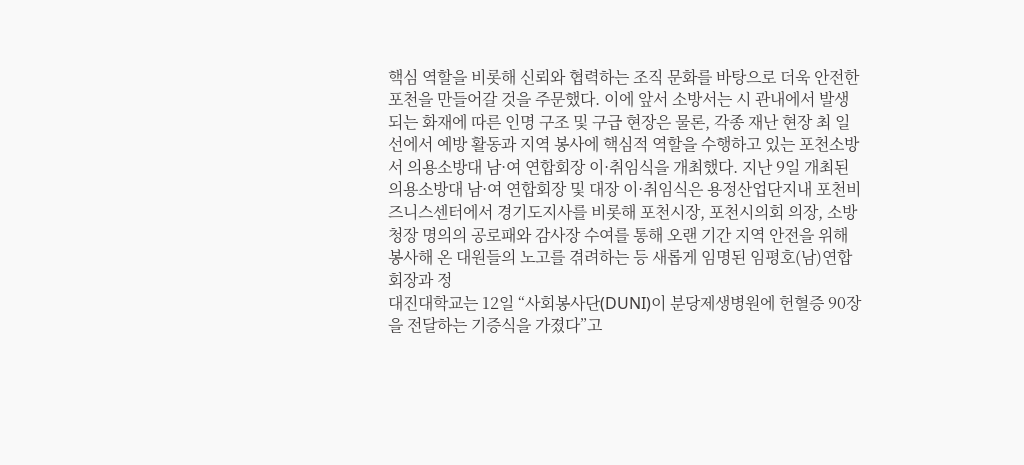핵심 역할을 비롯해 신뢰와 협력하는 조직 문화를 바탕으로 더욱 안전한 포천을 만들어갈 것을 주문했다. 이에 앞서 소방서는 시 관내에서 발생되는 화재에 따른 인명 구조 및 구급 현장은 물론, 각종 재난 현장 최 일선에서 예방 활동과 지역 봉사에 핵심적 역할을 수행하고 있는 포천소방서 의용소방대 남·여 연합회장 이·취임식을 개최했다. 지난 9일 개최된 의용소방대 남·여 연합회장 및 대장 이·취임식은 용정산업단지내 포천비즈니스센터에서 경기도지사를 비롯해 포천시장, 포천시의회 의장, 소방청장 명의의 공로패와 감사장 수여를 통해 오랜 기간 지역 안전을 위해 봉사해 온 대원들의 노고를 겪려하는 등 새롭게 임명된 임평호(남)연합회장과 정
대진대학교는 12일 “사회봉사단(DUNI)이 분당제생병원에 헌혈증 90장을 전달하는 기증식을 가졌다”고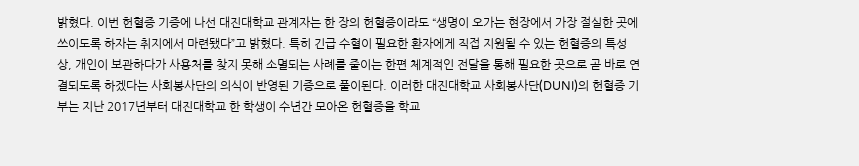밝혔다. 이번 헌혈증 기증에 나선 대진대학교 관계자는 한 장의 헌혈증이라도 “생명이 오가는 현장에서 가장 절실한 곳에 쓰이도록 하자는 취지에서 마련됐다”고 밝혔다. 특히 긴급 수혈이 필요한 환자에게 직접 지원될 수 있는 헌혈증의 특성상, 개인이 보관하다가 사용처를 찾지 못해 소멸되는 사례를 줄이는 한편 체계적인 전달을 통해 필요한 곳으로 곧 바로 연결되도록 하겠다는 사회봉사단의 의식이 반영된 기증으로 풀이된다. 이러한 대진대학교 사회봉사단(DUNI)의 헌혈증 기부는 지난 2017년부터 대진대학교 한 학생이 수년간 모아온 헌혈증을 학교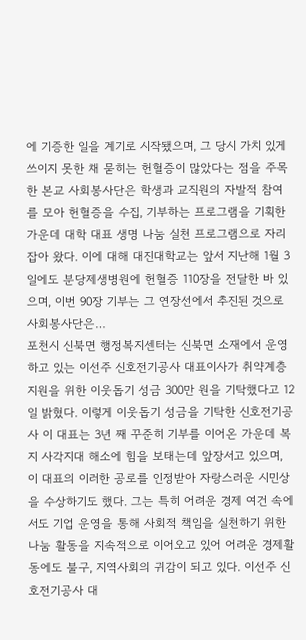에 기증한 일을 계기로 시작됐으며, 그 당시 가치 있게 쓰이지 못한 채 묻히는 헌혈증이 많았다는 점을 주목한 본교 사회봉사단은 학생과 교직원의 자발적 참여를 모아 헌혈증을 수집, 기부하는 프로그램을 기획한 가운데 대학 대표 생명 나눔 실천 프로그램으로 자리잡아 왔다. 이에 대해 대진대학교는 앞서 지난해 1월 3일에도 분당제생병원에 헌혈증 110장을 전달한 바 있으며, 이번 90장 기부는 그 연장선에서 추진된 것으로 사회봉사단은…
포천시 신북면 행정복지센터는 신북면 소재에서 운영하고 있는 이선주 신호전기공사 대표이사가 취약계층 지원을 위한 이웃돕기 성금 300만 원을 기탁했다고 12일 밝혔다. 이렇게 이웃돕기 성금을 기탁한 신호전기공사 이 대표는 3년 째 꾸준히 기부를 이어온 가운데 복지 사각지대 해소에 힘을 보태는데 앞장서고 있으며, 이 대표의 이러한 공로를 인정받아 자랑스러운 시민상을 수상하기도 했다. 그는 특히 어려운 경제 여건 속에서도 기업 운영을 통해 사회적 책임을 실천하기 위한 나눔 활동을 지속적으로 이어오고 있어 어려운 경제활동에도 불구, 지역사회의 귀감이 되고 있다. 이선주 신호전기공사 대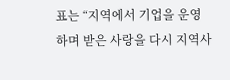표는 “지역에서 기업을 운영하며 받은 사랑을 다시 지역사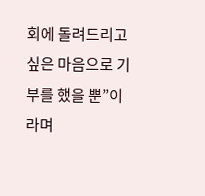회에 돌려드리고 싶은 마음으로 기부를 했을 뿐”이라며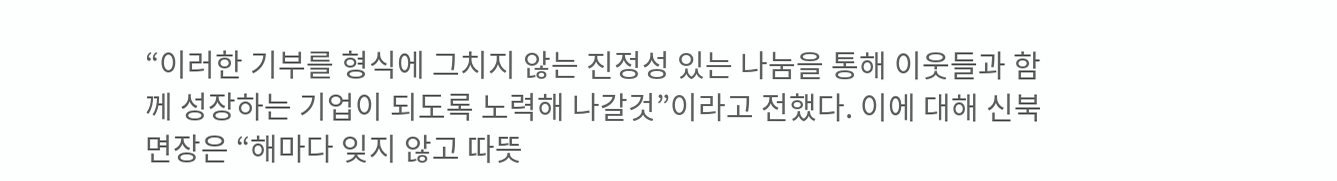“이러한 기부를 형식에 그치지 않는 진정성 있는 나눔을 통해 이웃들과 함께 성장하는 기업이 되도록 노력해 나갈것”이라고 전했다. 이에 대해 신북면장은 “해마다 잊지 않고 따뜻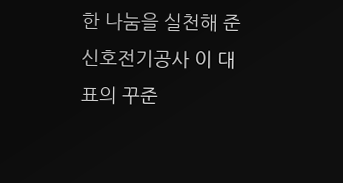한 나눔을 실천해 준 신호전기공사 이 대표의 꾸준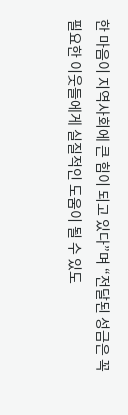한 마음이 지역사회에 큰 힘이 되고 있다”며 “전달된 성금은 꼭 필요한 이웃들에게 실질적인 도움이 될 수 있도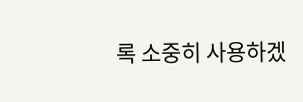록 소중히 사용하겠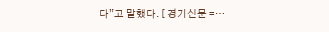다”고 말했다. [ 경기신문 =…